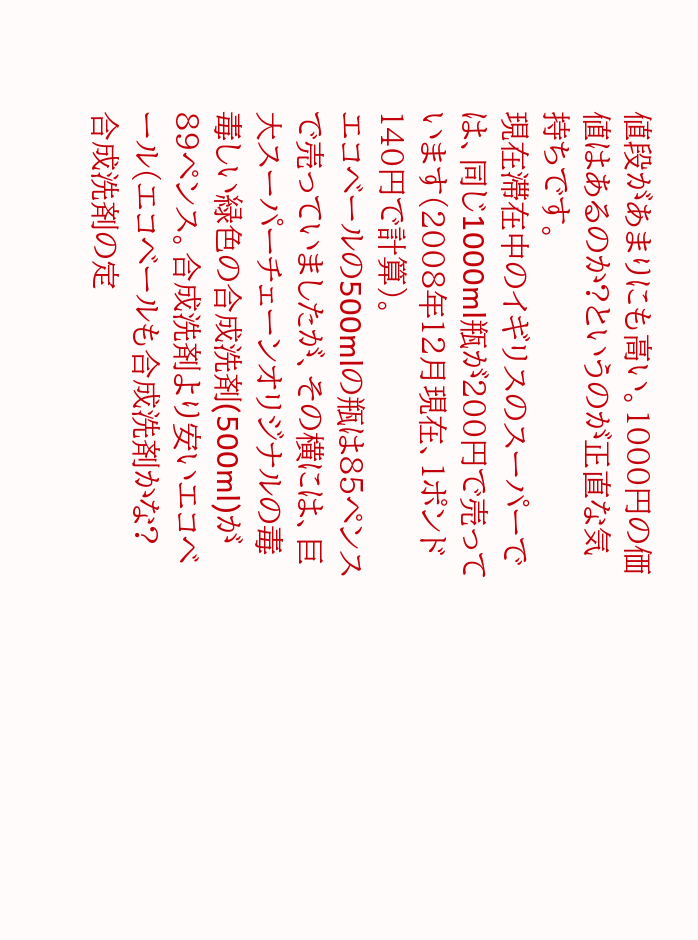値段があまりにも高い。1000円の価値はあるのか?というのが正直な気持ちです。
現在滞在中のイギリスのスーパーでは、同じ1000ml瓶が200円で売っています(2008年12月現在、1ポンド140円で計算)。
エコベールの500mlの瓶は85ペンスで売っていましたが、その横には、巨大スーパーチェーンオリジナルの毒毒しい緑色の合成洗剤(500ml)が89ペンス。合成洗剤より安いエコベール(エコベールも合成洗剤かな? 合成洗剤の定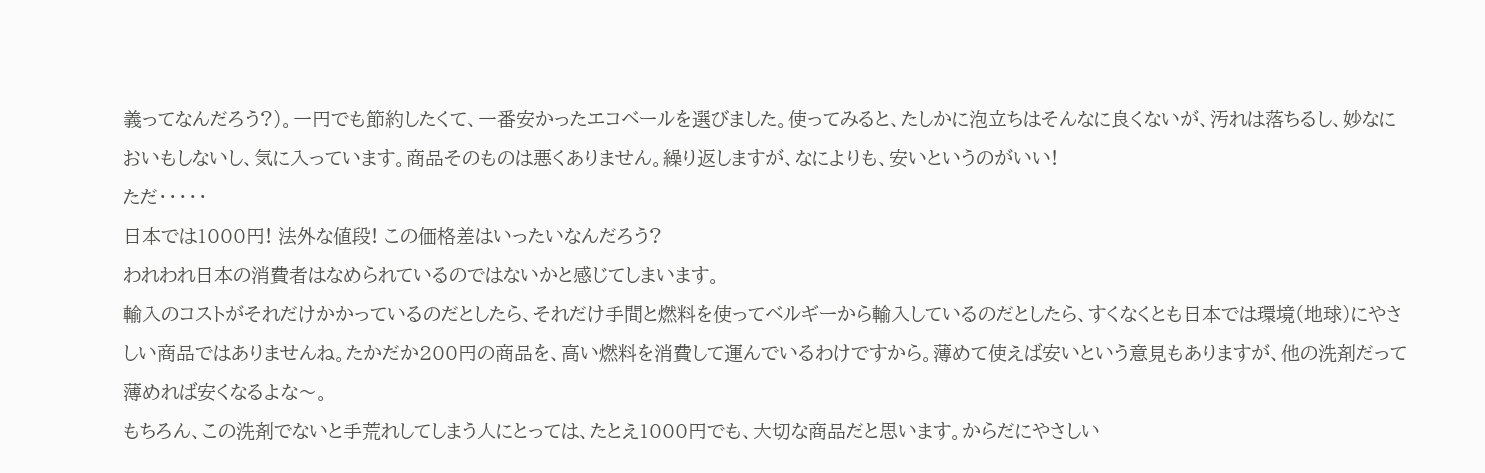義ってなんだろう?)。一円でも節約したくて、一番安かったエコベールを選びました。使ってみると、たしかに泡立ちはそんなに良くないが、汚れは落ちるし、妙なにおいもしないし、気に入っています。商品そのものは悪くありません。繰り返しますが、なによりも、安いというのがいい!
ただ・・・・・
日本では1000円! 法外な値段! この価格差はいったいなんだろう?
われわれ日本の消費者はなめられているのではないかと感じてしまいます。
輸入のコストがそれだけかかっているのだとしたら、それだけ手間と燃料を使ってベルギーから輸入しているのだとしたら、すくなくとも日本では環境(地球)にやさしい商品ではありませんね。たかだか200円の商品を、高い燃料を消費して運んでいるわけですから。薄めて使えば安いという意見もありますが、他の洗剤だって薄めれば安くなるよな〜。
もちろん、この洗剤でないと手荒れしてしまう人にとっては、たとえ1000円でも、大切な商品だと思います。からだにやさしい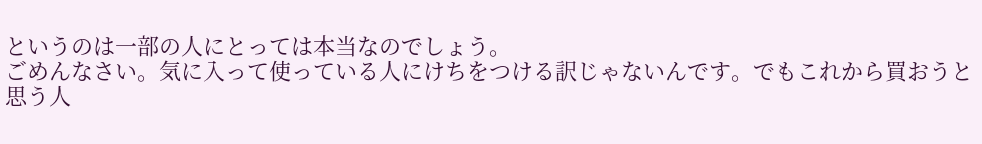というのは一部の人にとっては本当なのでしょう。
ごめんなさい。気に入って使っている人にけちをつける訳じゃないんです。でもこれから買おうと思う人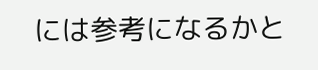には参考になるかと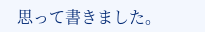思って書きました。